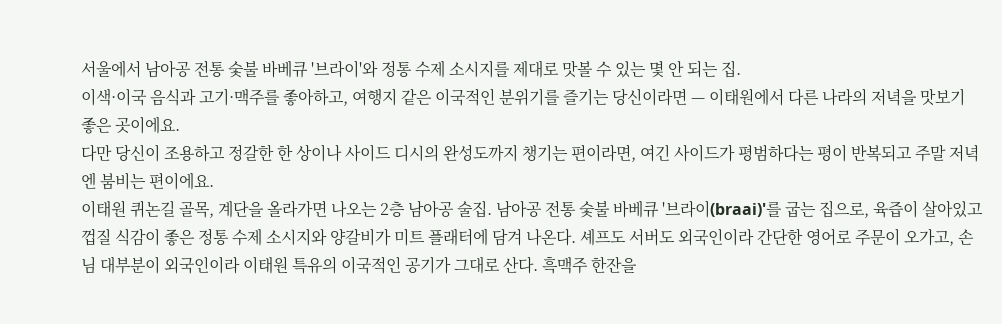서울에서 남아공 전통 숯불 바베큐 '브라이'와 정통 수제 소시지를 제대로 맛볼 수 있는 몇 안 되는 집.
이색·이국 음식과 고기·맥주를 좋아하고, 여행지 같은 이국적인 분위기를 즐기는 당신이라면 — 이태원에서 다른 나라의 저녁을 맛보기 좋은 곳이에요.
다만 당신이 조용하고 정갈한 한 상이나 사이드 디시의 완성도까지 챙기는 편이라면, 여긴 사이드가 평범하다는 평이 반복되고 주말 저녁엔 붐비는 편이에요.
이태원 퀴논길 골목, 계단을 올라가면 나오는 2층 남아공 술집. 남아공 전통 숯불 바베큐 '브라이(braai)'를 굽는 집으로, 육즙이 살아있고 껍질 식감이 좋은 정통 수제 소시지와 양갈비가 미트 플래터에 담겨 나온다. 셰프도 서버도 외국인이라 간단한 영어로 주문이 오가고, 손님 대부분이 외국인이라 이태원 특유의 이국적인 공기가 그대로 산다. 흑맥주 한잔을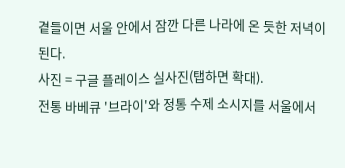곁들이면 서울 안에서 잠깐 다른 나라에 온 듯한 저녁이 된다.
사진 = 구글 플레이스 실사진(탭하면 확대).
전통 바베큐 '브라이'와 정통 수제 소시지를 서울에서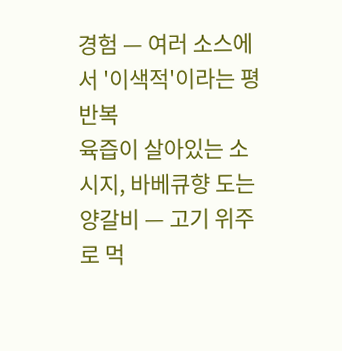경험 — 여러 소스에서 '이색적'이라는 평 반복
육즙이 살아있는 소시지, 바베큐향 도는 양갈비 — 고기 위주로 먹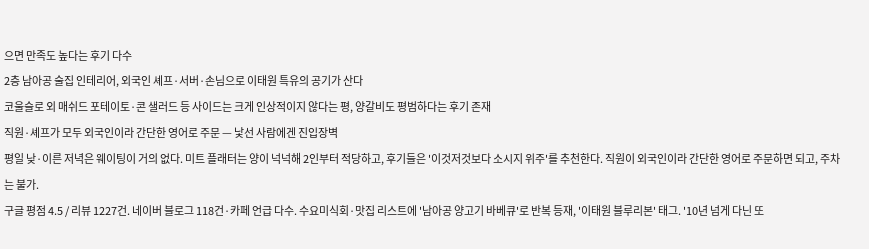으면 만족도 높다는 후기 다수
2층 남아공 술집 인테리어, 외국인 셰프·서버·손님으로 이태원 특유의 공기가 산다
코울슬로 외 매쉬드 포테이토·콘 샐러드 등 사이드는 크게 인상적이지 않다는 평, 양갈비도 평범하다는 후기 존재
직원·셰프가 모두 외국인이라 간단한 영어로 주문 — 낯선 사람에겐 진입장벽
평일 낮·이른 저녁은 웨이팅이 거의 없다. 미트 플래터는 양이 넉넉해 2인부터 적당하고, 후기들은 '이것저것보다 소시지 위주'를 추천한다. 직원이 외국인이라 간단한 영어로 주문하면 되고, 주차는 불가.
구글 평점 4.5 / 리뷰 1227건. 네이버 블로그 118건·카페 언급 다수. 수요미식회·맛집 리스트에 '남아공 양고기 바베큐'로 반복 등재, '이태원 블루리본' 태그. '10년 넘게 다닌 또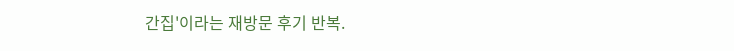간집'이라는 재방문 후기 반복.